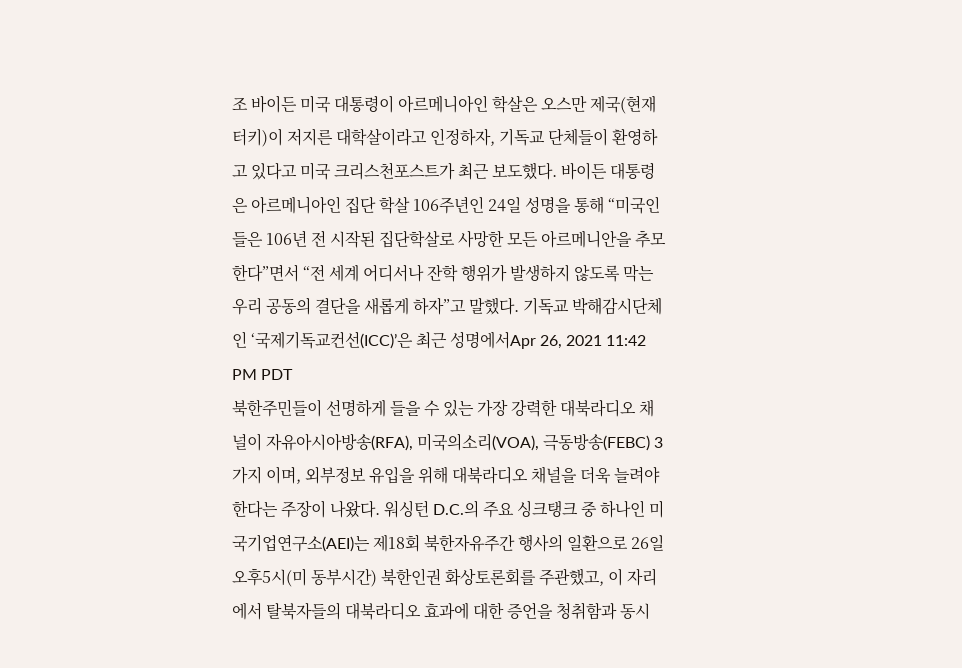조 바이든 미국 대통령이 아르메니아인 학살은 오스만 제국(현재 터키)이 저지른 대학살이라고 인정하자, 기독교 단체들이 환영하고 있다고 미국 크리스천포스트가 최근 보도했다. 바이든 대통령은 아르메니아인 집단 학살 106주년인 24일 성명을 통해 “미국인들은 106년 전 시작된 집단학살로 사망한 모든 아르메니안을 추모한다”면서 “전 세계 어디서나 잔학 행위가 발생하지 않도록 막는 우리 공동의 결단을 새롭게 하자”고 말했다. 기독교 박해감시단체인 ‘국제기독교컨선(ICC)’은 최근 성명에서Apr 26, 2021 11:42 PM PDT
북한주민들이 선명하게 들을 수 있는 가장 강력한 대북라디오 채널이 자유아시아방송(RFA), 미국의소리(VOA), 극동방송(FEBC) 3가지 이며, 외부정보 유입을 위해 대북라디오 채널을 더욱 늘려야 한다는 주장이 나왔다. 워싱턴 D.C.의 주요 싱크탱크 중 하나인 미국기업연구소(AEI)는 제18회 북한자유주간 행사의 일환으로 26일 오후5시(미 동부시간) 북한인권 화상토론회를 주관했고, 이 자리에서 탈북자들의 대북라디오 효과에 대한 증언을 청취함과 동시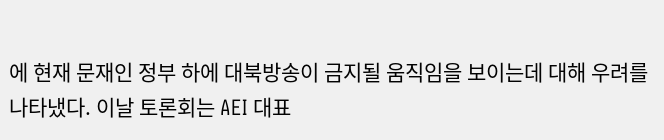에 현재 문재인 정부 하에 대북방송이 금지될 움직임을 보이는데 대해 우려를 나타냈다. 이날 토론회는 AEI 대표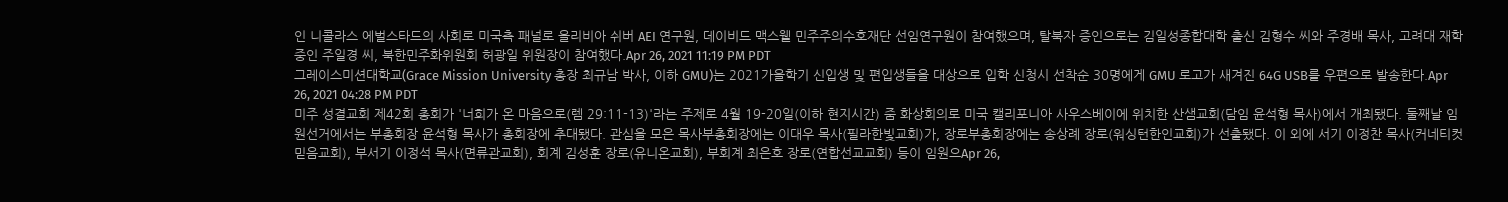인 니콜라스 에벌스타드의 사회로 미국측 패널로 올리비아 쉬버 AEI 연구원, 데이비드 맥스웰 민주주의수호재단 선임연구원이 참여했으며, 탈북자 증인으로는 김일성종합대학 출신 김형수 씨와 주경배 목사, 고려대 재학 중인 주일경 씨, 북한민주화위원회 허광일 위원장이 참여했다.Apr 26, 2021 11:19 PM PDT
그레이스미션대학교(Grace Mission University 총장 최규남 박사, 이하 GMU)는 2021가을학기 신입생 및 편입생들을 대상으로 입학 신청시 선착순 30명에게 GMU 로고가 새겨진 64G USB를 우편으로 발송한다.Apr 26, 2021 04:28 PM PDT
미주 성결교회 제42회 총회가 '너희가 온 마음으로(렘 29:11-13)'라는 주제로 4월 19-20일(이하 현지시간) 줌 화상회의로 미국 캘리포니아 사우스베이에 위치한 산샘교회(담임 윤석형 목사)에서 개최됐다. 둘째날 임원선거에서는 부총회장 윤석형 목사가 총회장에 추대됐다. 관심을 모은 목사부총회장에는 이대우 목사(필라한빛교회)가, 장로부총회장에는 송상례 장로(워싱턴한인교회)가 선출됐다. 이 외에 서기 이정찬 목사(커네티컷믿음교회), 부서기 이정석 목사(면류관교회), 회계 김성훈 장로(유니온교회), 부회계 최은호 장로(연합선교교회) 등이 임원으Apr 26,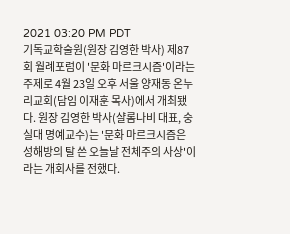2021 03:20 PM PDT
기독교학술원(원장 김영한 박사) 제87회 월례포럼이 '문화 마르크시즘'이라는 주제로 4월 23일 오후 서울 양재동 온누리교회(담임 이재훈 목사)에서 개최됐다. 원장 김영한 박사(샬롬나비 대표, 숭실대 명예교수)는 '문화 마르크시즘은 성해방의 탈 쓴 오늘날 전체주의 사상'이라는 개회사를 전했다.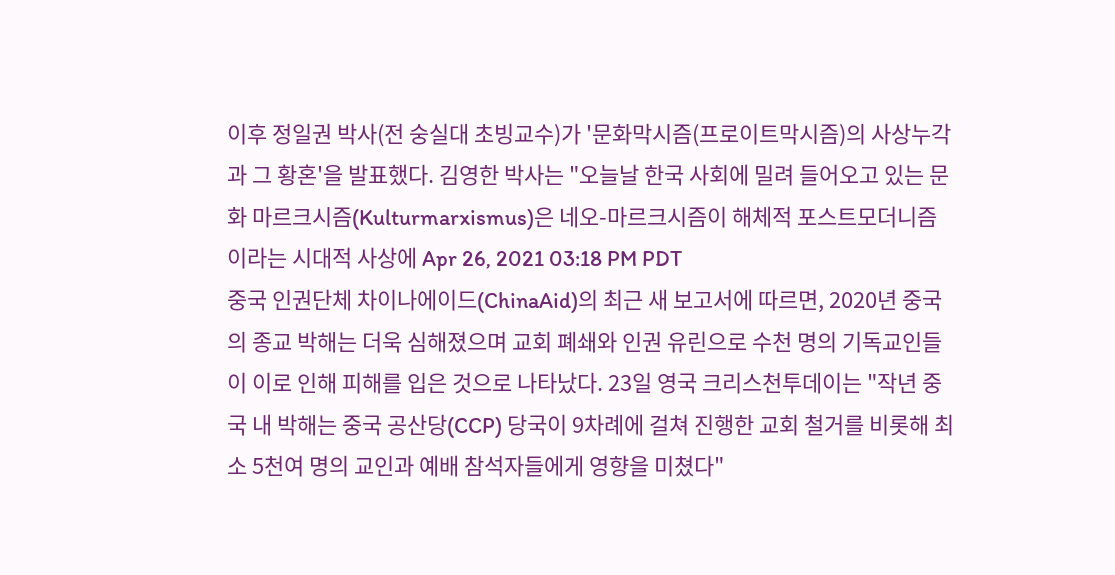이후 정일권 박사(전 숭실대 초빙교수)가 '문화막시즘(프로이트막시즘)의 사상누각과 그 황혼'을 발표했다. 김영한 박사는 "오늘날 한국 사회에 밀려 들어오고 있는 문화 마르크시즘(Kulturmarxismus)은 네오-마르크시즘이 해체적 포스트모더니즘이라는 시대적 사상에 Apr 26, 2021 03:18 PM PDT
중국 인권단체 차이나에이드(ChinaAid)의 최근 새 보고서에 따르면, 2020년 중국의 종교 박해는 더욱 심해졌으며 교회 폐쇄와 인권 유린으로 수천 명의 기독교인들이 이로 인해 피해를 입은 것으로 나타났다. 23일 영국 크리스천투데이는 "작년 중국 내 박해는 중국 공산당(CCP) 당국이 9차례에 걸쳐 진행한 교회 철거를 비롯해 최소 5천여 명의 교인과 예배 참석자들에게 영향을 미쳤다"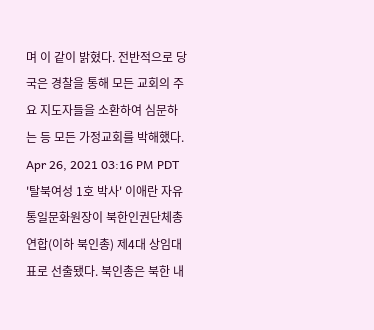며 이 같이 밝혔다. 전반적으로 당국은 경찰을 통해 모든 교회의 주요 지도자들을 소환하여 심문하는 등 모든 가정교회를 박해했다. Apr 26, 2021 03:16 PM PDT
'탈북여성 1호 박사' 이애란 자유통일문화원장이 북한인권단체총연합(이하 북인총) 제4대 상임대표로 선출됐다. 북인총은 북한 내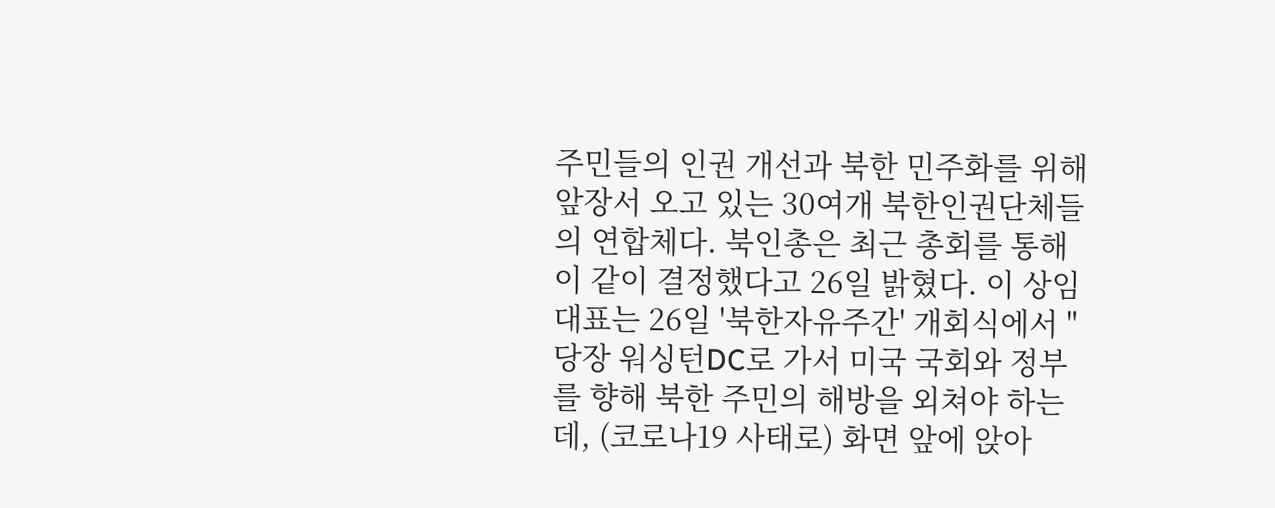주민들의 인권 개선과 북한 민주화를 위해 앞장서 오고 있는 30여개 북한인권단체들의 연합체다. 북인총은 최근 총회를 통해 이 같이 결정했다고 26일 밝혔다. 이 상임대표는 26일 '북한자유주간' 개회식에서 "당장 워싱턴DC로 가서 미국 국회와 정부를 향해 북한 주민의 해방을 외쳐야 하는데, (코로나19 사태로) 화면 앞에 앉아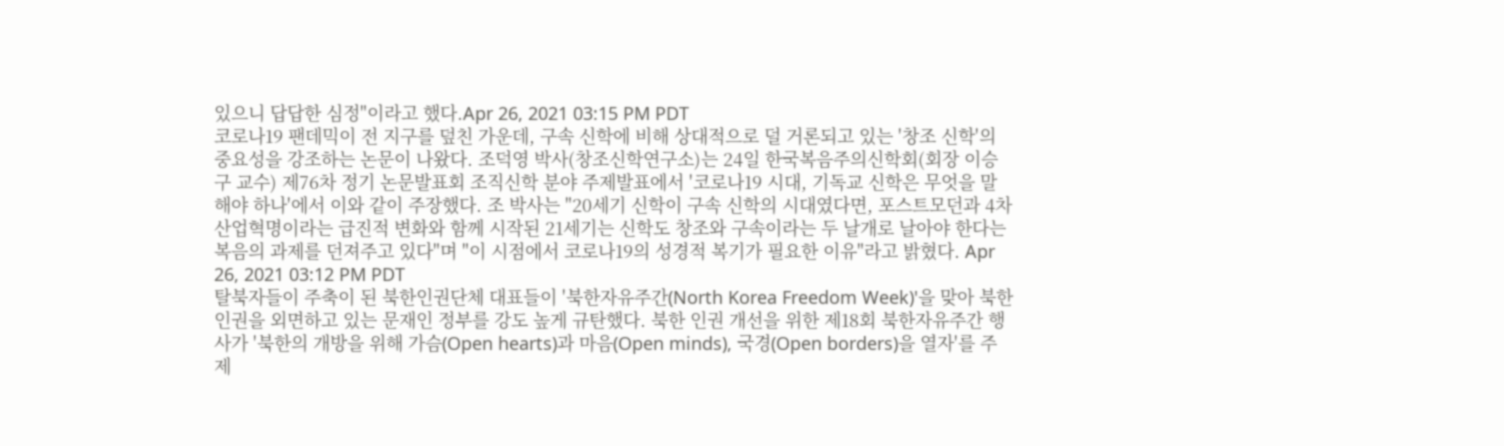있으니 답답한 심정"이라고 했다.Apr 26, 2021 03:15 PM PDT
코로나19 팬데믹이 전 지구를 덮친 가운데, 구속 신학에 비해 상대적으로 덜 거론되고 있는 '창조 신학'의 중요성을 강조하는 논문이 나왔다. 조덕영 박사(창조신학연구소)는 24일 한국복음주의신학회(회장 이승구 교수) 제76차 정기 논문발표회 조직신학 분야 주제발표에서 '코로나19 시대, 기독교 신학은 무엇을 말해야 하나'에서 이와 같이 주장했다. 조 박사는 "20세기 신학이 구속 신학의 시대였다면, 포스트모던과 4차 산업혁명이라는 급진적 변화와 함께 시작된 21세기는 신학도 창조와 구속이라는 두 날개로 날아야 한다는 복음의 과제를 던져주고 있다"며 "이 시점에서 코로나19의 성경적 복기가 필요한 이유"라고 밝혔다. Apr 26, 2021 03:12 PM PDT
탈북자들이 주축이 된 북한인권단체 대표들이 '북한자유주간(North Korea Freedom Week)'을 맞아 북한 인권을 외면하고 있는 문재인 정부를 강도 높게 규탄했다. 북한 인권 개선을 위한 제18회 북한자유주간 행사가 '북한의 개방을 위해 가슴(Open hearts)과 마음(Open minds), 국경(Open borders)을 열자'를 주제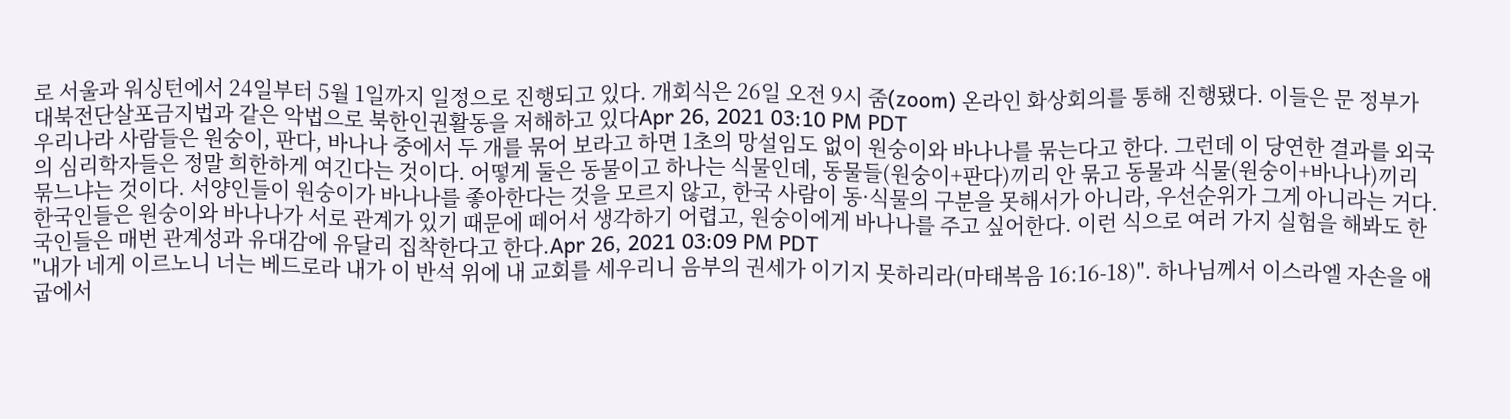로 서울과 워싱턴에서 24일부터 5월 1일까지 일정으로 진행되고 있다. 개회식은 26일 오전 9시 줌(zoom) 온라인 화상회의를 통해 진행됐다. 이들은 문 정부가 대북전단살포금지법과 같은 악법으로 북한인권활동을 저해하고 있다Apr 26, 2021 03:10 PM PDT
우리나라 사람들은 원숭이, 판다, 바나나 중에서 두 개를 묶어 보라고 하면 1초의 망설임도 없이 원숭이와 바나나를 묶는다고 한다. 그런데 이 당연한 결과를 외국의 심리학자들은 정말 희한하게 여긴다는 것이다. 어떻게 둘은 동물이고 하나는 식물인데, 동물들(원숭이+판다)끼리 안 묶고 동물과 식물(원숭이+바나나)끼리 묶느냐는 것이다. 서양인들이 원숭이가 바나나를 좋아한다는 것을 모르지 않고, 한국 사람이 동·식물의 구분을 못해서가 아니라, 우선순위가 그게 아니라는 거다. 한국인들은 원숭이와 바나나가 서로 관계가 있기 때문에 떼어서 생각하기 어렵고, 원숭이에게 바나나를 주고 싶어한다. 이런 식으로 여러 가지 실험을 해봐도 한국인들은 매번 관계성과 유대감에 유달리 집착한다고 한다.Apr 26, 2021 03:09 PM PDT
"내가 네게 이르노니 너는 베드로라 내가 이 반석 위에 내 교회를 세우리니 음부의 권세가 이기지 못하리라(마태복음 16:16-18)". 하나님께서 이스라엘 자손을 애굽에서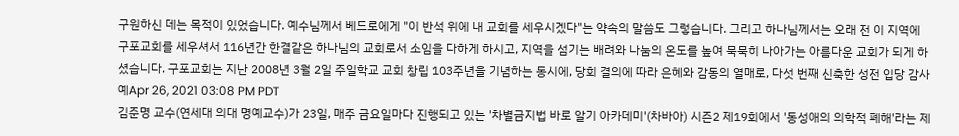구원하신 데는 목적이 있었습니다. 예수님께서 베드로에게 "이 반석 위에 내 교회를 세우시겠다"는 약속의 말씀도 그렇습니다. 그리고 하나님께서는 오래 전 이 지역에 구포교회를 세우셔서 116년간 한결같은 하나님의 교회로서 소임을 다하게 하시고, 지역을 섬기는 배려와 나눔의 온도를 높여 묵묵히 나아가는 아름다운 교회가 되게 하셨습니다. 구포교회는 지난 2008년 3월 2일 주일학교 교회 창립 103주년을 기념하는 동시에, 당회 결의에 따라 은혜와 감동의 열매로, 다섯 번째 신축한 성전 입당 감사예Apr 26, 2021 03:08 PM PDT
김준명 교수(연세대 의대 명예교수)가 23일, 매주 금요일마다 진행되고 있는 '차별금지법 바로 알기 아카데미'(차바아) 시즌2 제19회에서 '동성애의 의학적 폐해'라는 제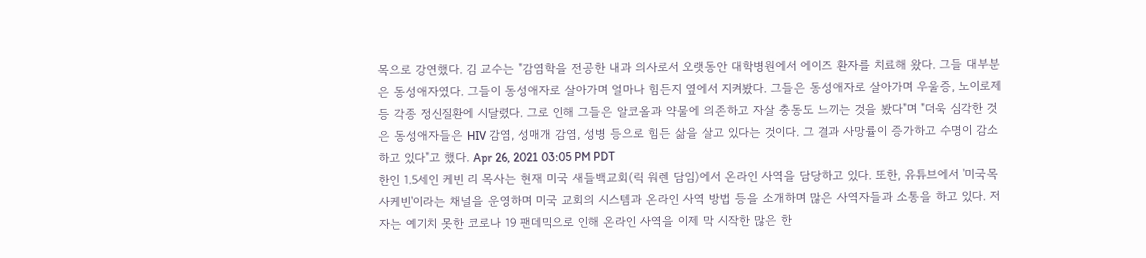목으로 강연했다. 김 교수는 "감염학을 전공한 내과 의사로서 오랫동안 대학병원에서 에이즈 환자를 치료해 왔다. 그들 대부분은 동성애자였다. 그들이 동성애자로 살아가며 얼마나 힘든지 옆에서 지켜봤다. 그들은 동성애자로 살아가며 우울증, 노이로제 등 각종 정신질환에 시달렸다. 그로 인해 그들은 알코올과 약물에 의존하고 자살 충동도 느끼는 것을 봤다"며 "더욱 심각한 것은 동성애자들은 HIV 감염, 성매개 감염, 성병 등으로 힘든 삶을 살고 있다는 것이다. 그 결과 사망률이 증가하고 수명이 감소하고 있다"고 했다. Apr 26, 2021 03:05 PM PDT
한인 1.5세인 케빈 리 목사는 현재 미국 새들백교회(릭 워렌 담임)에서 온라인 사역을 담당하고 있다. 또한, 유튜브에서 '미국목사케빈'이라는 채널을 운영하며 미국 교회의 시스템과 온라인 사역 방법 등을 소개하며 많은 사역자들과 소통을 하고 있다. 저자는 예기치 못한 코로나 19 팬데믹으로 인해 온라인 사역을 이제 막 시작한 많은 한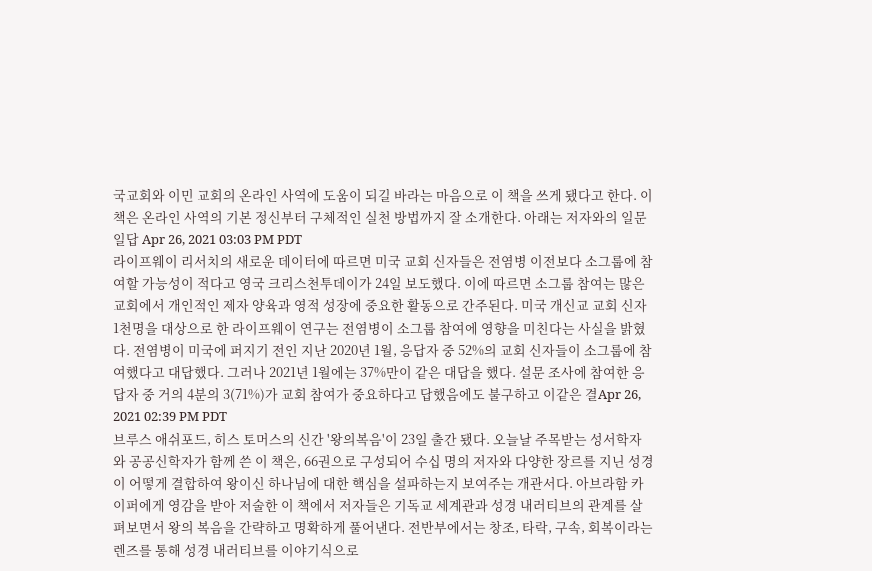국교회와 이민 교회의 온라인 사역에 도움이 되길 바라는 마음으로 이 책을 쓰게 됐다고 한다. 이 책은 온라인 사역의 기본 정신부터 구체적인 실천 방법까지 잘 소개한다. 아래는 저자와의 일문일답 Apr 26, 2021 03:03 PM PDT
라이프웨이 리서치의 새로운 데이터에 따르면 미국 교회 신자들은 전염병 이전보다 소그룹에 참여할 가능성이 적다고 영국 크리스천투데이가 24일 보도했다. 이에 따르면 소그룹 참여는 많은 교회에서 개인적인 제자 양육과 영적 성장에 중요한 활동으로 간주된다. 미국 개신교 교회 신자 1천명을 대상으로 한 라이프웨이 연구는 전염병이 소그룹 참여에 영향을 미친다는 사실을 밝혔다. 전염병이 미국에 퍼지기 전인 지난 2020년 1월, 응답자 중 52%의 교회 신자들이 소그룹에 참여했다고 대답했다. 그러나 2021년 1월에는 37%만이 같은 대답을 했다. 설문 조사에 참여한 응답자 중 거의 4분의 3(71%)가 교회 참여가 중요하다고 답했음에도 불구하고 이같은 결Apr 26, 2021 02:39 PM PDT
브루스 애쉬포드, 히스 토머스의 신간 '왕의복음'이 23일 출간 됐다. 오늘날 주목받는 성서학자와 공공신학자가 함께 쓴 이 책은, 66권으로 구성되어 수십 명의 저자와 다양한 장르를 지닌 성경이 어떻게 결합하여 왕이신 하나님에 대한 핵심을 설파하는지 보여주는 개관서다. 아브라함 카이퍼에게 영감을 받아 저술한 이 책에서 저자들은 기독교 세계관과 성경 내러티브의 관계를 살펴보면서 왕의 복음을 간략하고 명확하게 풀어낸다. 전반부에서는 창조, 타락, 구속, 회복이라는 렌즈를 통해 성경 내러티브를 이야기식으로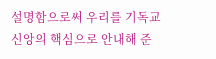설명함으로써 우리를 기독교 신앙의 핵심으로 안내해 준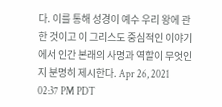다. 이를 통해 성경이 예수 우리 왕에 관한 것이고 이 그리스도 중심적인 이야기에서 인간 본래의 사명과 역할이 무엇인지 분명히 제시한다. Apr 26, 2021 02:37 PM PDT